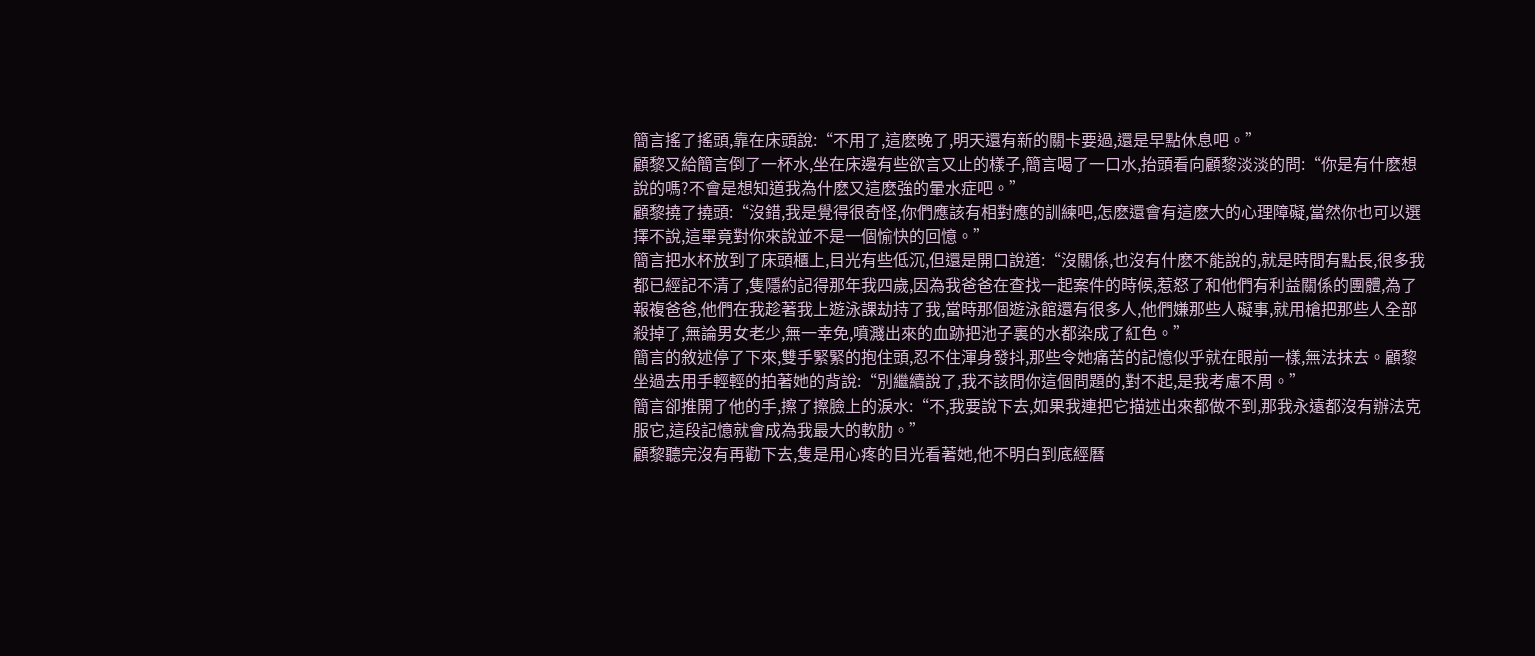簡言搖了搖頭,靠在床頭說:“不用了,這麽晚了,明天還有新的關卡要過,還是早點休息吧。”
顧黎又給簡言倒了一杯水,坐在床邊有些欲言又止的樣子,簡言喝了一口水,抬頭看向顧黎淡淡的問:“你是有什麽想說的嗎?不會是想知道我為什麽又這麽強的暈水症吧。”
顧黎撓了撓頭:“沒錯,我是覺得很奇怪,你們應該有相對應的訓練吧,怎麽還會有這麽大的心理障礙,當然你也可以選擇不說,這畢竟對你來說並不是一個愉快的回憶。”
簡言把水杯放到了床頭櫃上,目光有些低沉,但還是開口說道:“沒關係,也沒有什麽不能說的,就是時間有點長,很多我都已經記不清了,隻隱約記得那年我四歲,因為我爸爸在查找一起案件的時候,惹怒了和他們有利益關係的團體,為了報複爸爸,他們在我趁著我上遊泳課劫持了我,當時那個遊泳館還有很多人,他們嫌那些人礙事,就用槍把那些人全部殺掉了,無論男女老少,無一幸免,噴濺出來的血跡把池子裏的水都染成了紅色。”
簡言的敘述停了下來,雙手緊緊的抱住頭,忍不住渾身發抖,那些令她痛苦的記憶似乎就在眼前一樣,無法抹去。顧黎坐過去用手輕輕的拍著她的背說:“別繼續說了,我不該問你這個問題的,對不起,是我考慮不周。”
簡言卻推開了他的手,擦了擦臉上的淚水:“不,我要說下去,如果我連把它描述出來都做不到,那我永遠都沒有辦法克服它,這段記憶就會成為我最大的軟肋。”
顧黎聽完沒有再勸下去,隻是用心疼的目光看著她,他不明白到底經曆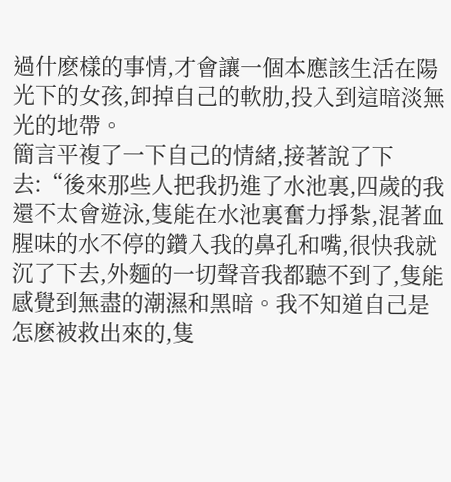過什麽樣的事情,才會讓一個本應該生活在陽光下的女孩,卸掉自己的軟肋,投入到這暗淡無光的地帶。
簡言平複了一下自己的情緒,接著說了下去:“後來那些人把我扔進了水池裏,四歲的我還不太會遊泳,隻能在水池裏奮力掙紮,混著血腥味的水不停的鑽入我的鼻孔和嘴,很快我就沉了下去,外麵的一切聲音我都聽不到了,隻能感覺到無盡的潮濕和黑暗。我不知道自己是怎麽被救出來的,隻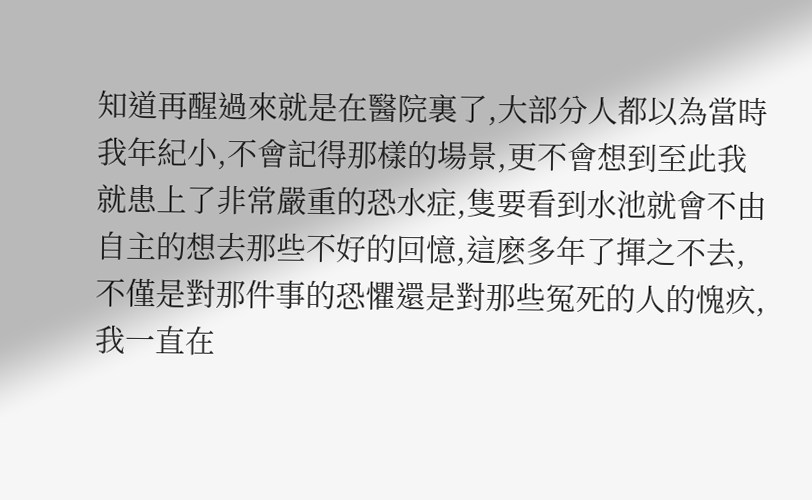知道再醒過來就是在醫院裏了,大部分人都以為當時我年紀小,不會記得那樣的場景,更不會想到至此我就患上了非常嚴重的恐水症,隻要看到水池就會不由自主的想去那些不好的回憶,這麽多年了揮之不去,不僅是對那件事的恐懼還是對那些冤死的人的愧疚,我一直在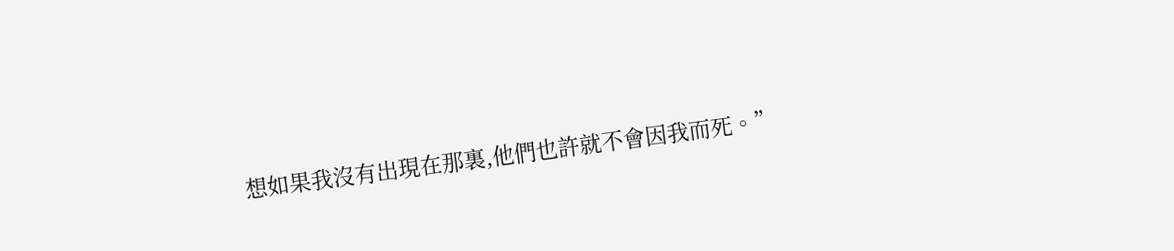想如果我沒有出現在那裏,他們也許就不會因我而死。”